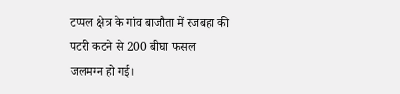टप्पल क्षेत्र के गांव बाजौता में रजबहा की पटरी कटने से 200 बीघा फसल जलमग्न हो गई।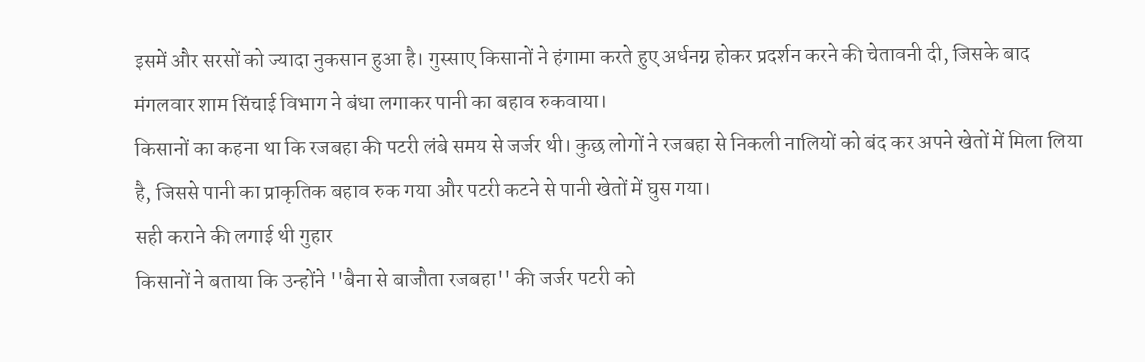इसमें और सरसों को ज्यादा नुकसान हुआ है। गुस्साए किसानों ने हंगामा करते हुए अर्धनग्न होकर प्रदर्शन करने की चेतावनी दी, जिसके बाद मंगलवार शाम सिंचाई विभाग ने बंधा लगाकर पानी का बहाव रुकवाया।
किसानों का कहना था कि रजबहा की पटरी लंबे समय से जर्जर थी। कुछ लोगों ने रजबहा से निकली नालियों को बंद कर अपने खेतों में मिला लिया है, जिससे पानी का प्राकृतिक बहाव रुक गया और पटरी कटने से पानी खेतों में घुस गया।
सही कराने की लगाई थी गुहार
किसानों ने बताया कि उन्होंने ''बैना से बाजौता रजबहा'' की जर्जर पटरी को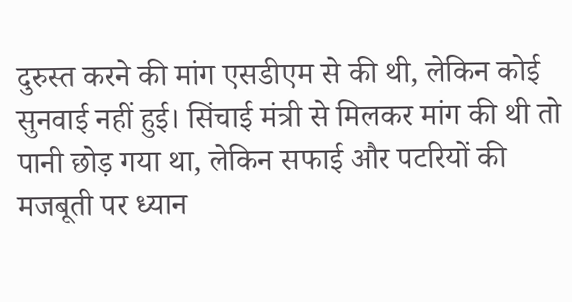दुरुस्त करने की मांग एसडीएम से की थी, लेकिन कोई सुनवाई नहीं हुई। सिंचाई मंत्री से मिलकर मांग की थी तो पानी छोड़ गया था, लेकिन सफाई और पटरियों की मजबूती पर ध्यान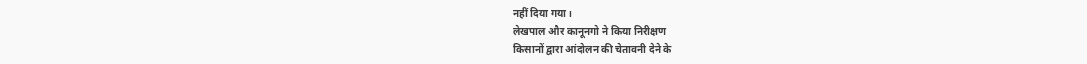नहीं दिया गया।
लेखपाल और कानूनगो ने किया निरीक्षण
किसानों द्वारा आंदोलन की चेतावनी देने के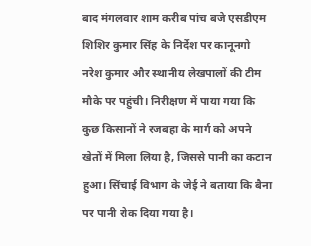बाद मंगलवार शाम करीब पांच बजे एसडीएम शिशिर कुमार सिंह के निर्देश पर कानूनगो नरेश कुमार और स्थानीय लेखपालों की टीम मौके पर पहुंची। निरीक्षण में पाया गया कि कुछ किसानों ने रजबहा के मार्ग को अपने खेतों में मिला लिया है, जिससे पानी का कटान हुआ। सिंचाई विभाग के जेई ने बताया कि बैना पर पानी रोक दिया गया है।